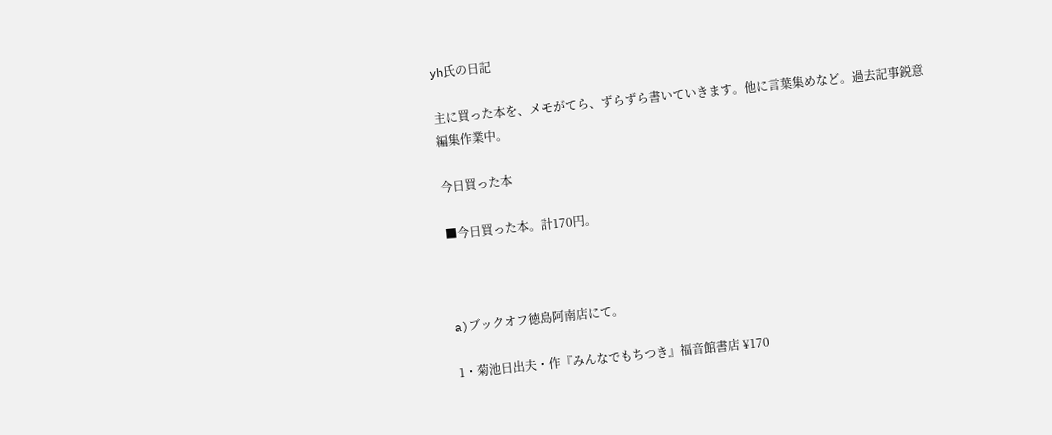yh氏の日記

主に買った本を、メモがてら、ずらずら書いていきます。他に言葉集めなど。過去記事鋭意編集作業中。

今日買った本

■今日買った本。計170円。



a)ブックオフ徳島阿南店にて。

1・菊池日出夫・作『みんなでもちつき』福音館書店 ¥170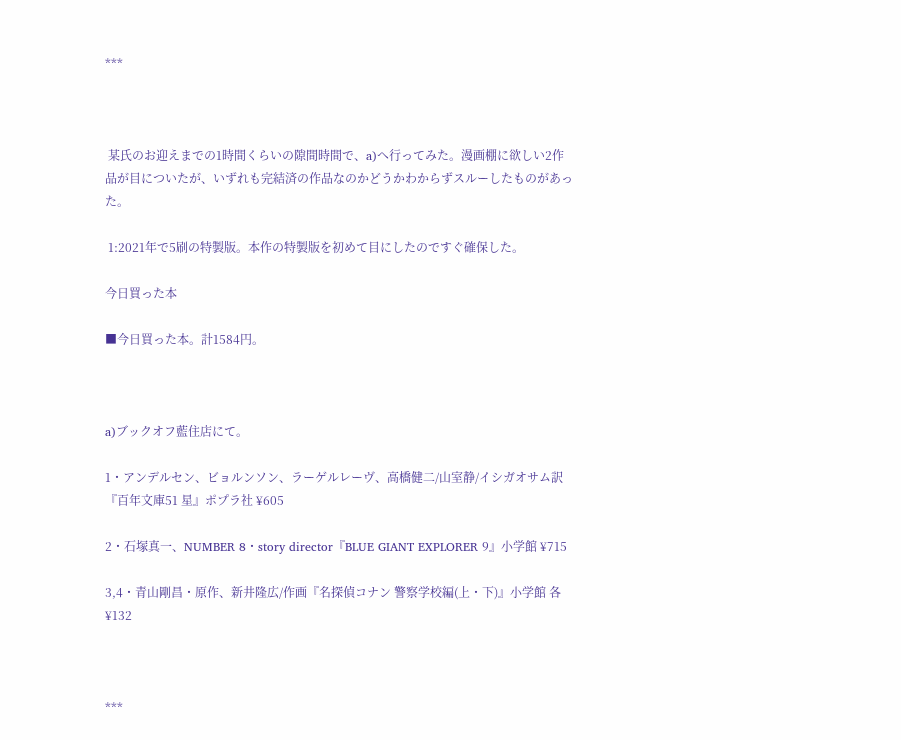***



 某氏のお迎えまでの1時間くらいの隙間時間で、a)へ行ってみた。漫画棚に欲しい2作品が目についたが、いずれも完結済の作品なのかどうかわからずスルーしたものがあった。

 1:2021年で5刷の特製版。本作の特製版を初めて目にしたのですぐ確保した。

今日買った本

■今日買った本。計1584円。



a)ブックオフ藍住店にて。

1・アンデルセン、ビョルンソン、ラーゲルレーヴ、高橋健二/山室静/イシガオサム訳『百年文庫51 星』ポプラ社 ¥605

2・石塚真一、NUMBER 8・story director『BLUE GIANT EXPLORER 9』小学館 ¥715

3,4・青山剛昌・原作、新井隆広/作画『名探偵コナン 警察学校編(上・下)』小学館 各¥132



***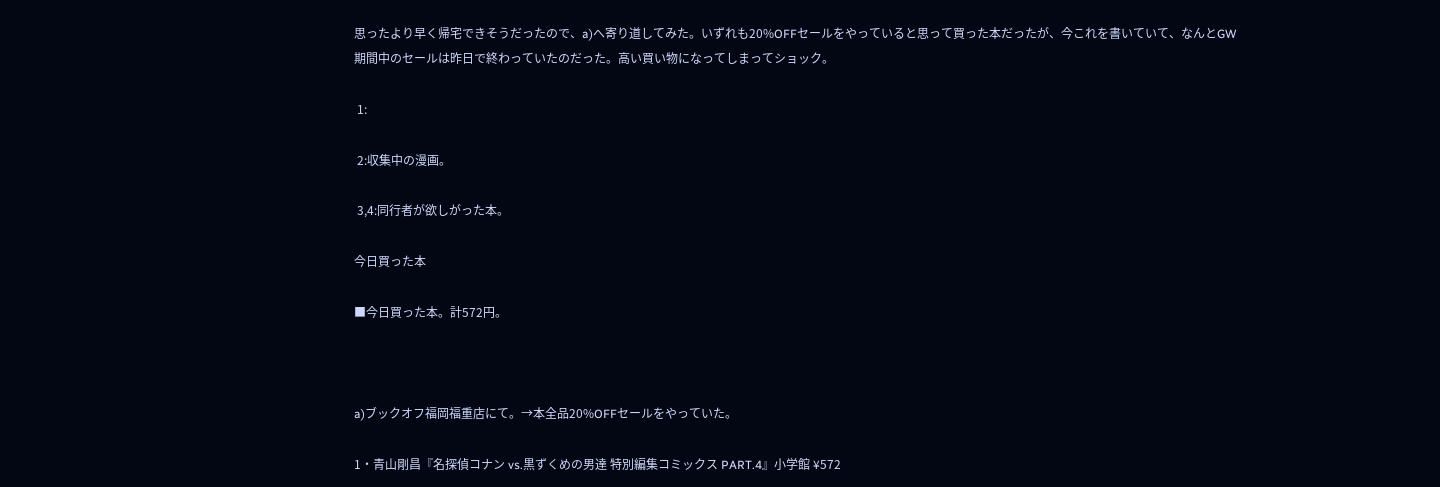思ったより早く帰宅できそうだったので、a)へ寄り道してみた。いずれも20%OFFセールをやっていると思って買った本だったが、今これを書いていて、なんとGW期間中のセールは昨日で終わっていたのだった。高い買い物になってしまってショック。

 1:

 2:収集中の漫画。

 3,4:同行者が欲しがった本。

今日買った本

■今日買った本。計572円。



a)ブックオフ福岡福重店にて。→本全品20%OFFセールをやっていた。

1・青山剛昌『名探偵コナン vs.黒ずくめの男達 特別編集コミックス PART.4』小学館 ¥572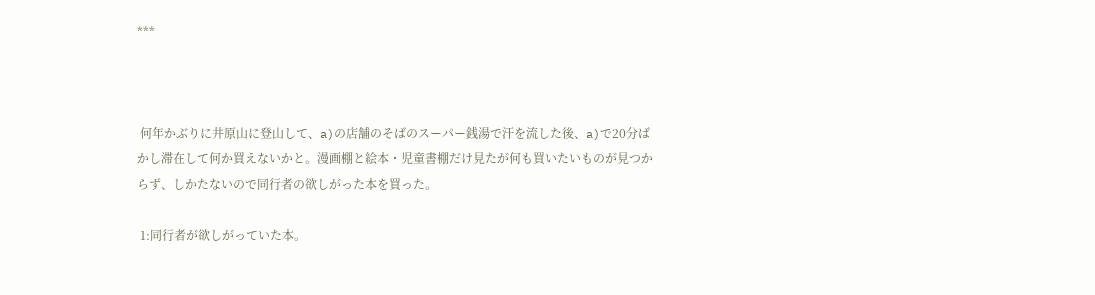***



 何年かぶりに井原山に登山して、a)の店舗のそばのスーパー銭湯で汗を流した後、a)で20分ばかし滞在して何か買えないかと。漫画棚と絵本・児童書棚だけ見たが何も買いたいものが見つからず、しかたないので同行者の欲しがった本を買った。

 1:同行者が欲しがっていた本。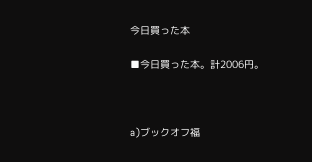今日買った本

■今日買った本。計2006円。



a)ブックオフ福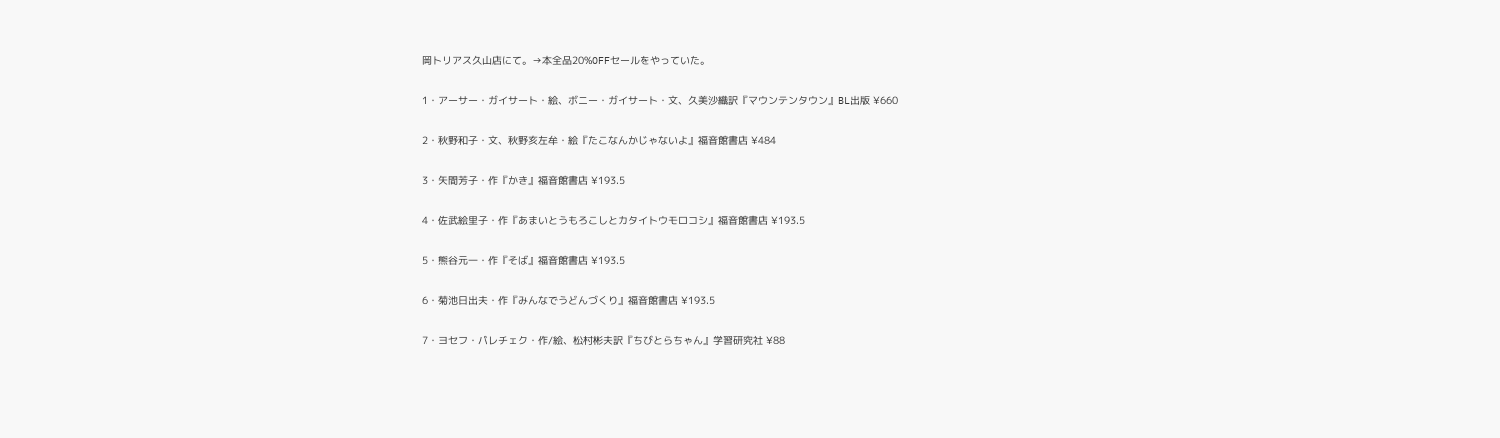岡トリアス久山店にて。→本全品20%OFFセールをやっていた。

1・アーサー・ガイサート・絵、ボニー・ガイサート・文、久美沙織訳『マウンテンタウン』BL出版 ¥660

2・秋野和子・文、秋野亥左牟・絵『たこなんかじゃないよ』福音館書店 ¥484

3・矢間芳子・作『かき』福音館書店 ¥193.5

4・佐武絵里子・作『あまいとうもろこしとカタイトウモロコシ』福音館書店 ¥193.5

5・熊谷元一・作『そば』福音館書店 ¥193.5

6・菊池日出夫・作『みんなでうどんづくり』福音館書店 ¥193.5

7・ヨセフ・パレチェク・作/絵、松村彬夫訳『ちびとらちゃん』学習研究社 ¥88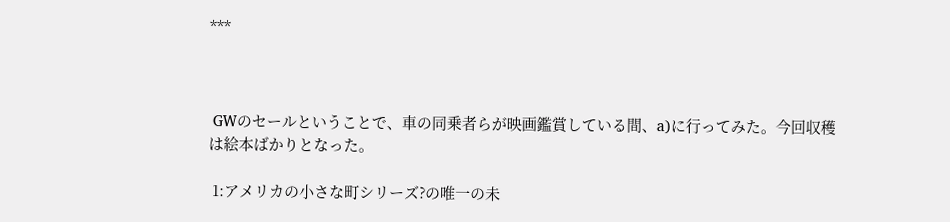***



 GWのセールということで、車の同乗者らが映画鑑賞している間、a)に行ってみた。今回収穫は絵本ばかりとなった。

 1:アメリカの小さな町シリーズ?の唯一の未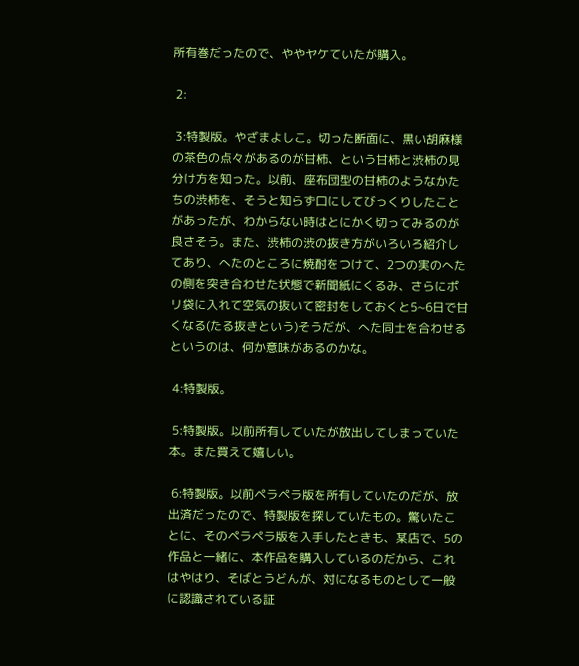所有巻だったので、ややヤケていたが購入。

 2:

 3:特製版。やざまよしこ。切った断面に、黒い胡麻様の茶色の点々があるのが甘柿、という甘柿と渋柿の見分け方を知った。以前、座布団型の甘柿のようなかたちの渋柿を、そうと知らず口にしてびっくりしたことがあったが、わからない時はとにかく切ってみるのが良さそう。また、渋柿の渋の抜き方がいろいろ紹介してあり、へたのところに焼酎をつけて、2つの実のへたの側を突き合わせた状態で新聞紙にくるみ、さらにポリ袋に入れて空気の抜いて密封をしておくと5~6日で甘くなる(たる抜きという)そうだが、へた同士を合わせるというのは、何か意味があるのかな。

 4:特製版。

 5:特製版。以前所有していたが放出してしまっていた本。また買えて嬉しい。

 6:特製版。以前ペラペラ版を所有していたのだが、放出済だったので、特製版を探していたもの。驚いたことに、そのペラペラ版を入手したときも、某店で、5の作品と一緒に、本作品を購入しているのだから、これはやはり、そばとうどんが、対になるものとして一般に認識されている証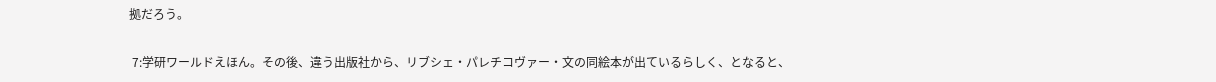拠だろう。

 7:学研ワールドえほん。その後、違う出版社から、リブシェ・パレチコヴァー・文の同絵本が出ているらしく、となると、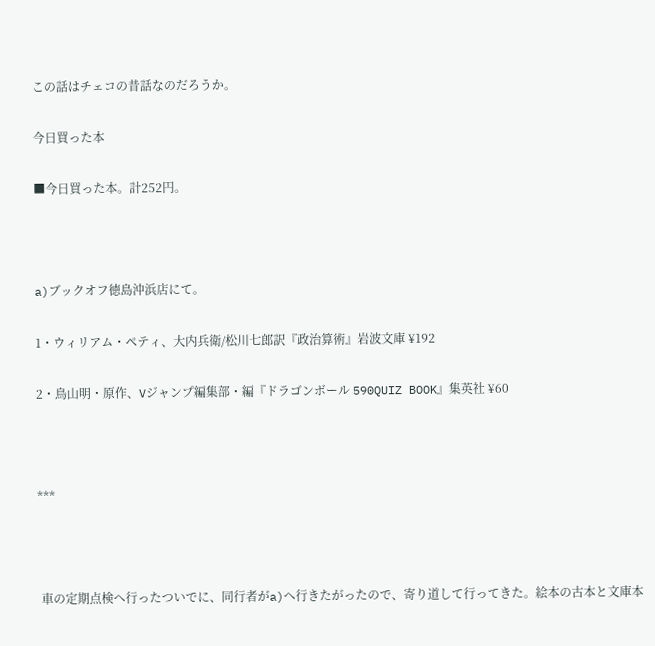この話はチェコの昔話なのだろうか。

今日買った本

■今日買った本。計252円。



a)ブックオフ徳島沖浜店にて。

1・ウィリアム・ペティ、大内兵衛/松川七郎訳『政治算術』岩波文庫 ¥192

2・鳥山明・原作、Vジャンプ編集部・編『ドラゴンボール 590QUIZ BOOK』集英社 ¥60



***



 車の定期点検へ行ったついでに、同行者がa)へ行きたがったので、寄り道して行ってきた。絵本の古本と文庫本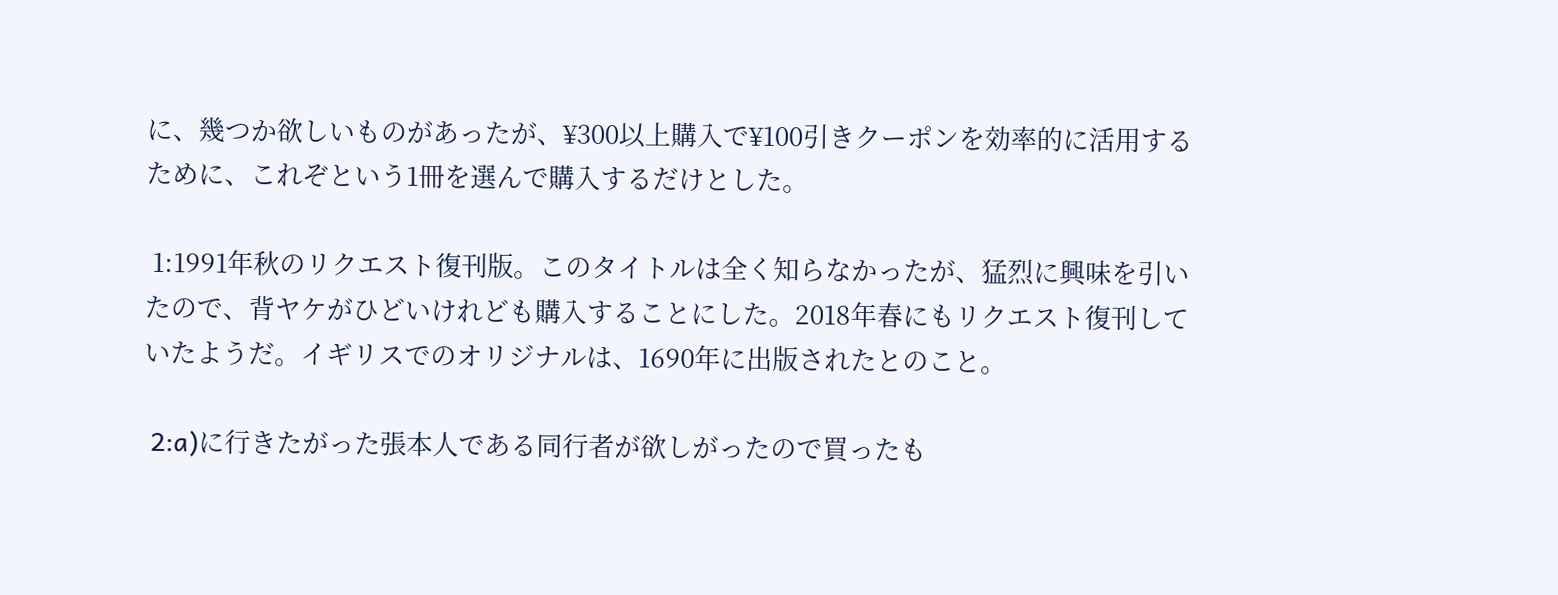に、幾つか欲しいものがあったが、¥300以上購入で¥100引きクーポンを効率的に活用するために、これぞという1冊を選んで購入するだけとした。

 1:1991年秋のリクエスト復刊版。このタイトルは全く知らなかったが、猛烈に興味を引いたので、背ヤケがひどいけれども購入することにした。2018年春にもリクエスト復刊していたようだ。イギリスでのオリジナルは、1690年に出版されたとのこと。

 2:a)に行きたがった張本人である同行者が欲しがったので買ったも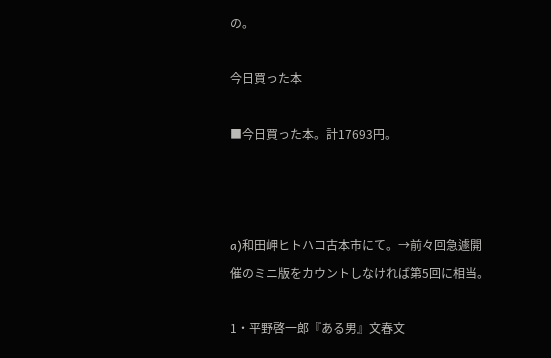の。

今日買った本

■今日買った本。計17693円。



a)和田岬ヒトハコ古本市にて。→前々回急遽開催のミニ版をカウントしなければ第5回に相当。

1・平野啓一郎『ある男』文春文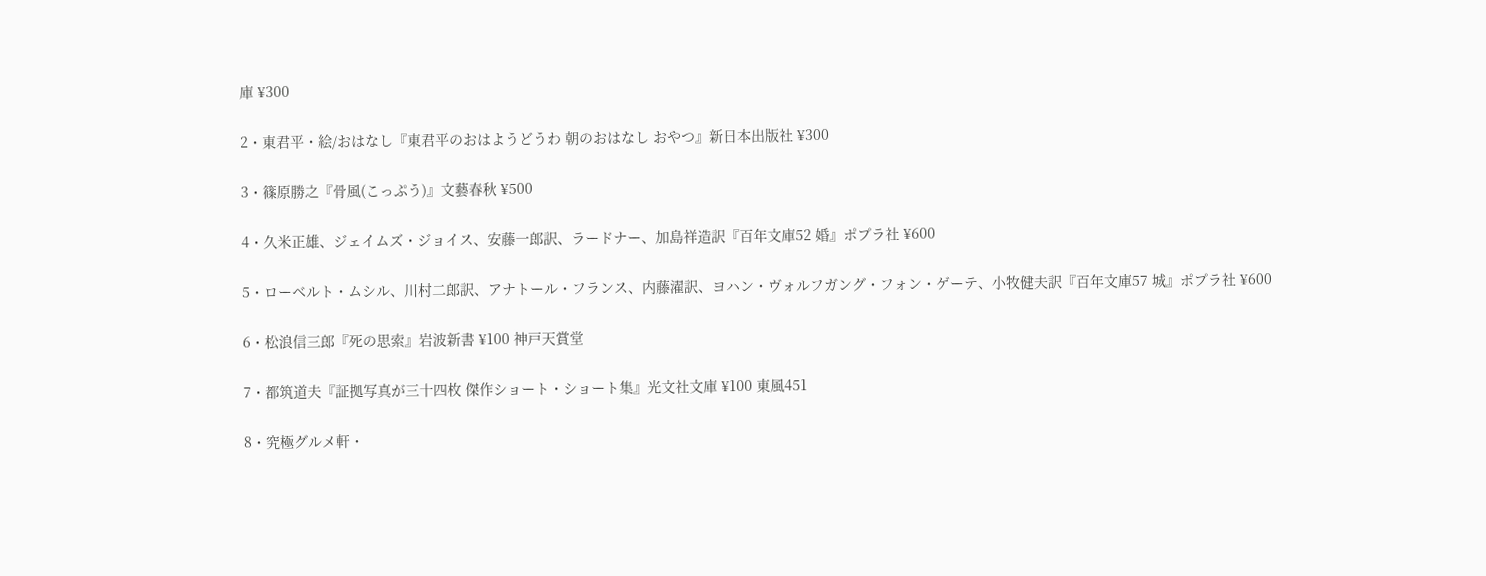庫 ¥300

2・東君平・絵/おはなし『東君平のおはようどうわ 朝のおはなし おやつ』新日本出版社 ¥300

3・篠原勝之『骨風(こっぷう)』文藝春秋 ¥500

4・久米正雄、ジェイムズ・ジョイス、安藤一郎訳、ラードナー、加島祥造訳『百年文庫52 婚』ポプラ社 ¥600

5・ローベルト・ムシル、川村二郎訳、アナトール・フランス、内藤濯訳、ヨハン・ヴォルフガング・フォン・ゲーテ、小牧健夫訳『百年文庫57 城』ポプラ社 ¥600

6・松浪信三郎『死の思索』岩波新書 ¥100 神戸天賞堂

7・都筑道夫『証拠写真が三十四枚 傑作ショート・ショート集』光文社文庫 ¥100 東風451

8・究極グルメ軒・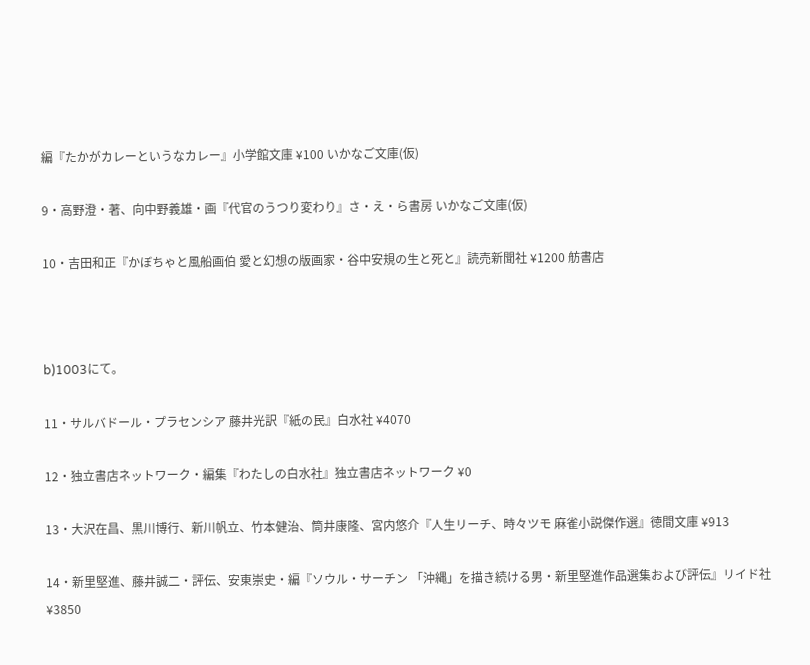編『たかがカレーというなカレー』小学館文庫 ¥100 いかなご文庫(仮)

9・高野澄・著、向中野義雄・画『代官のうつり変わり』さ・え・ら書房 いかなご文庫(仮)

10・吉田和正『かぼちゃと風船画伯 愛と幻想の版画家・谷中安規の生と死と』読売新聞社 ¥1200 舫書店



b)1003にて。

11・サルバドール・プラセンシア 藤井光訳『紙の民』白水社 ¥4070

12・独立書店ネットワーク・編集『わたしの白水社』独立書店ネットワーク ¥0

13・大沢在昌、黒川博行、新川帆立、竹本健治、筒井康隆、宮内悠介『人生リーチ、時々ツモ 麻雀小説傑作選』徳間文庫 ¥913

14・新里堅進、藤井誠二・評伝、安東崇史・編『ソウル・サーチン 「沖縄」を描き続ける男・新里堅進作品選集および評伝』リイド社 ¥3850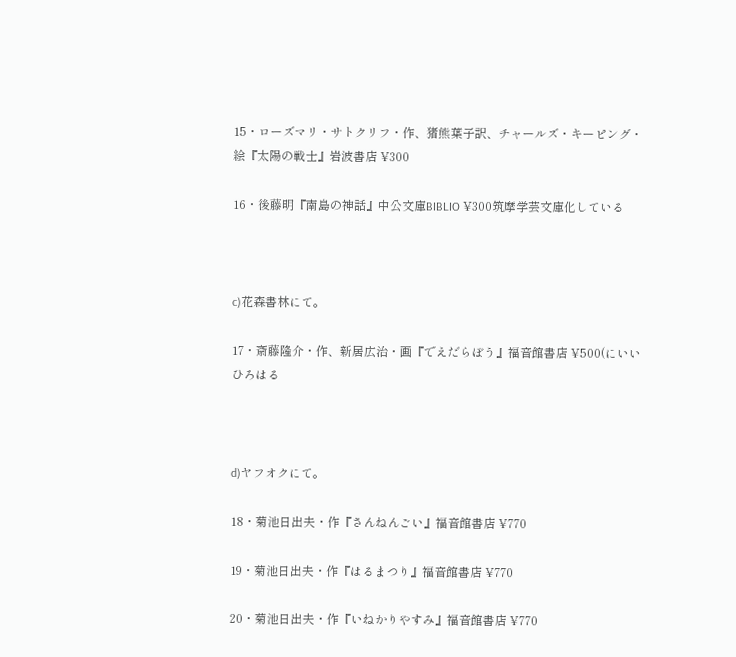15・ローズマリ・サトクリフ・作、猪熊葉子訳、チャールズ・キーピング・絵『太陽の戦士』岩波書店 ¥300

16・後藤明『南島の神話』中公文庫BIBLIO ¥300筑摩学芸文庫化している



c)花森書林にて。

17・斎藤隆介・作、新居広治・画『でえだらぼう』福音館書店 ¥500(にいいひろはる



d)ヤフオクにて。

18・菊池日出夫・作『さんねんごい』福音館書店 ¥770

19・菊池日出夫・作『はるまつり』福音館書店 ¥770

20・菊池日出夫・作『いねかりやすみ』福音館書店 ¥770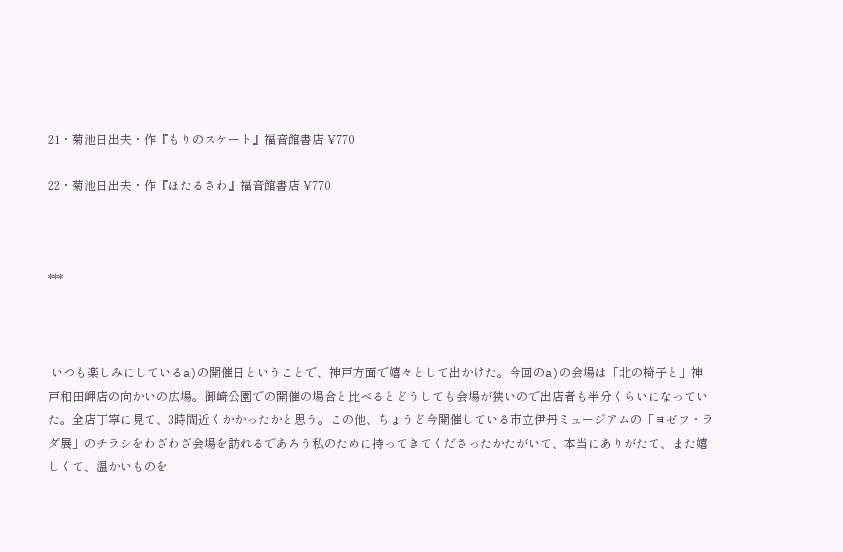21・菊池日出夫・作『もりのスケート』福音館書店 ¥770

22・菊池日出夫・作『ほたるさわ』福音館書店 ¥770



***



 いつも楽しみにしているa)の開催日ということで、神戸方面で嬉々として出かけた。今回のa)の会場は「北の椅子と」神戸和田岬店の向かいの広場。御崎公園での開催の場合と比べるとどうしても会場が狭いので出店者も半分くらいになっていた。全店丁寧に見て、3時間近くかかったかと思う。この他、ちょうど今開催している市立伊丹ミュージアムの「ヨゼフ・ラダ展」のチラシをわざわざ会場を訪れるであろう私のために持ってきてくださったかたがいて、本当にありがたて、また嬉しくて、温かいものを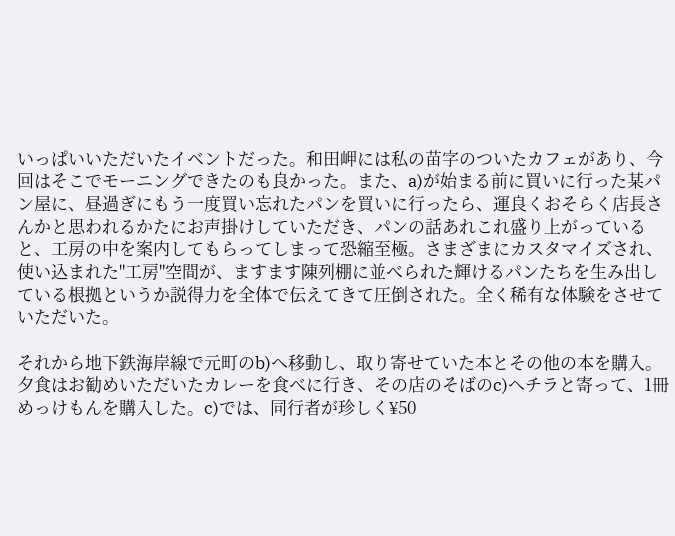いっぱいいただいたイベントだった。和田岬には私の苗字のついたカフェがあり、今回はそこでモーニングできたのも良かった。また、a)が始まる前に買いに行った某パン屋に、昼過ぎにもう一度買い忘れたパンを買いに行ったら、運良くおそらく店長さんかと思われるかたにお声掛けしていただき、パンの話あれこれ盛り上がっていると、工房の中を案内してもらってしまって恐縮至極。さまざまにカスタマイズされ、使い込まれた"工房"空間が、ますます陳列棚に並べられた輝けるパンたちを生み出している根拠というか説得力を全体で伝えてきて圧倒された。全く稀有な体験をさせていただいた。

それから地下鉄海岸線で元町のb)へ移動し、取り寄せていた本とその他の本を購入。夕食はお勧めいただいたカレーを食べに行き、その店のそばのc)へチラと寄って、1冊めっけもんを購入した。c)では、同行者が珍しく¥50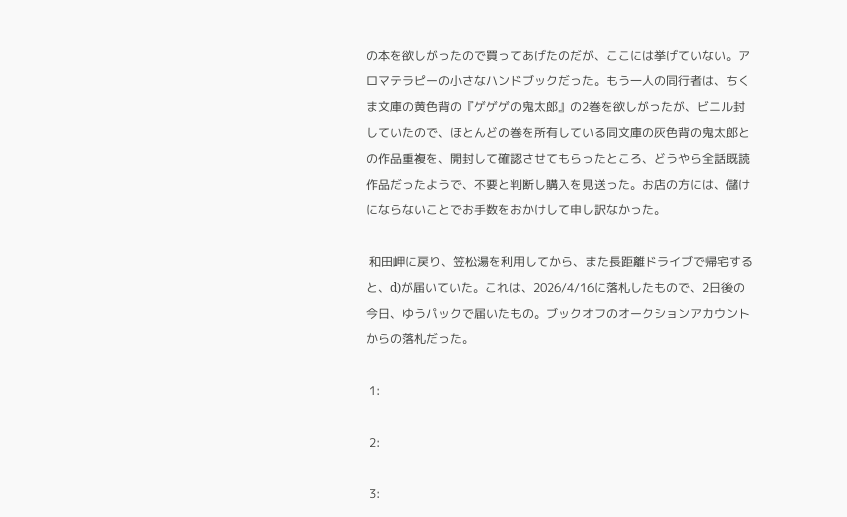の本を欲しがったので買ってあげたのだが、ここには挙げていない。アロマテラピーの小さなハンドブックだった。もう一人の同行者は、ちくま文庫の黄色背の『ゲゲゲの鬼太郎』の2巻を欲しがったが、ビニル封していたので、ほとんどの巻を所有している同文庫の灰色背の鬼太郎との作品重複を、開封して確認させてもらったところ、どうやら全話既読作品だったようで、不要と判断し購入を見送った。お店の方には、儲けにならないことでお手数をおかけして申し訳なかった。

 和田岬に戻り、笠松湯を利用してから、また長距離ドライブで帰宅すると、d)が届いていた。これは、2026/4/16に落札したもので、2日後の今日、ゆうパックで届いたもの。ブックオフのオークションアカウントからの落札だった。

 1:

 2:

 3: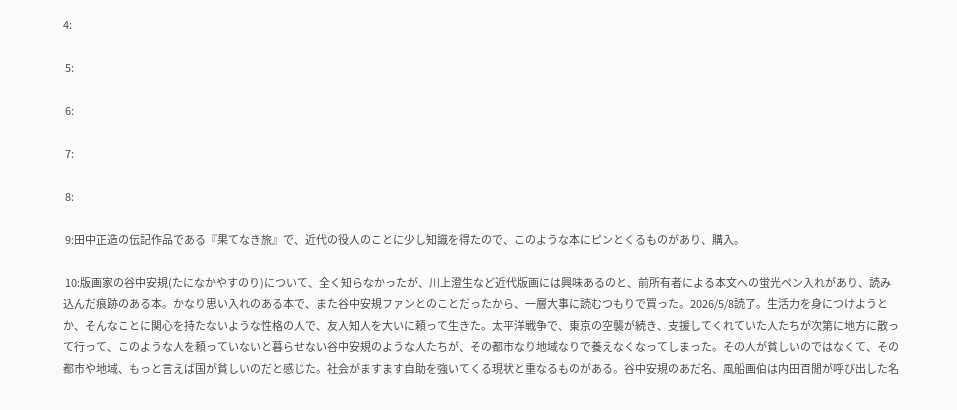4:

 5:

 6:

 7:

 8:

 9:田中正造の伝記作品である『果てなき旅』で、近代の役人のことに少し知識を得たので、このような本にピンとくるものがあり、購入。

 10:版画家の谷中安規(たになかやすのり)について、全く知らなかったが、川上澄生など近代版画には興味あるのと、前所有者による本文への蛍光ペン入れがあり、読み込んだ痕跡のある本。かなり思い入れのある本で、また谷中安規ファンとのことだったから、一層大事に読むつもりで買った。2026/5/8読了。生活力を身につけようとか、そんなことに関心を持たないような性格の人で、友人知人を大いに頼って生きた。太平洋戦争で、東京の空襲が続き、支援してくれていた人たちが次第に地方に散って行って、このような人を頼っていないと暮らせない谷中安規のような人たちが、その都市なり地域なりで養えなくなってしまった。その人が貧しいのではなくて、その都市や地域、もっと言えば国が貧しいのだと感じた。社会がますます自助を強いてくる現状と重なるものがある。谷中安規のあだ名、風船画伯は内田百閒が呼び出した名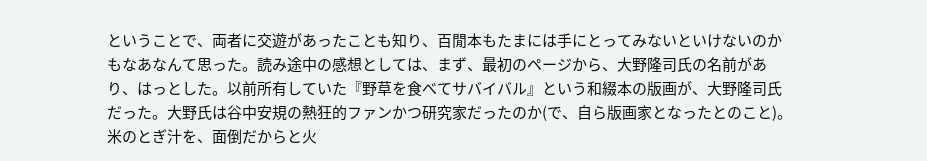ということで、両者に交遊があったことも知り、百閒本もたまには手にとってみないといけないのかもなあなんて思った。読み途中の感想としては、まず、最初のページから、大野隆司氏の名前があり、はっとした。以前所有していた『野草を食べてサバイバル』という和綴本の版画が、大野隆司氏だった。大野氏は谷中安規の熱狂的ファンかつ研究家だったのか(で、自ら版画家となったとのこと)。米のとぎ汁を、面倒だからと火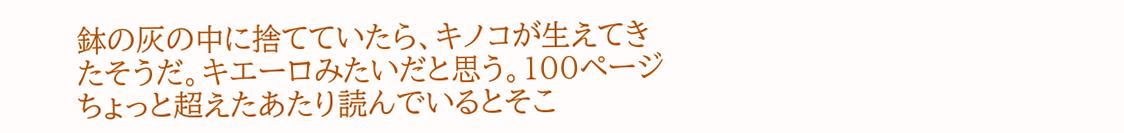鉢の灰の中に捨てていたら、キノコが生えてきたそうだ。キエーロみたいだと思う。100ページちょっと超えたあたり読んでいるとそこ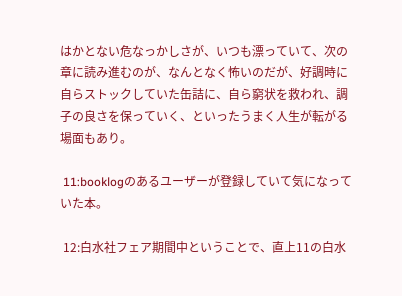はかとない危なっかしさが、いつも漂っていて、次の章に読み進むのが、なんとなく怖いのだが、好調時に自らストックしていた缶詰に、自ら窮状を救われ、調子の良さを保っていく、といったうまく人生が転がる場面もあり。

 11:booklogのあるユーザーが登録していて気になっていた本。

 12:白水社フェア期間中ということで、直上11の白水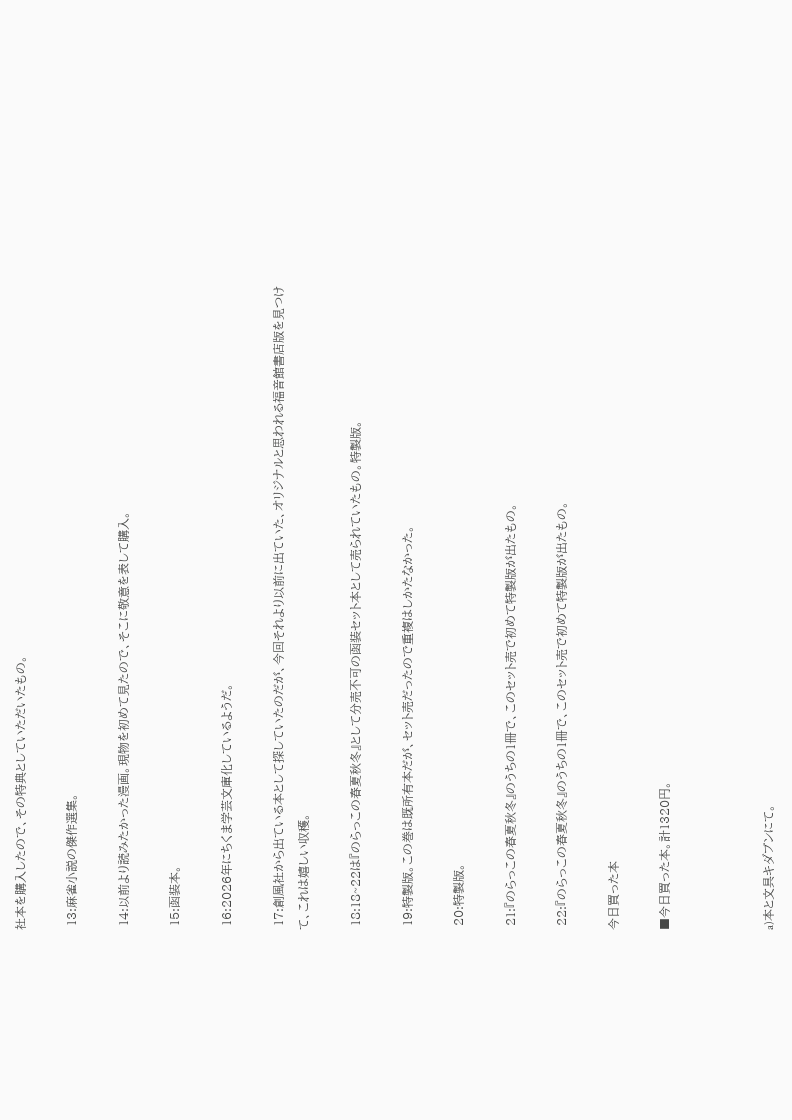社本を購入したので、その特典としていただいたもの。

 13:麻雀小説の傑作選集。

 14:以前より読みたかった漫画。現物を初めて見たので、そこに敬意を表して購入。

 15:函装本。

 16:2026年にちくま学芸文庫化しているようだ。

 17:創風社から出ている本として探していたのだが、今回それより以前に出ていた、オリジナルと思われる福音館書店版を見つけて、これは嬉しい収穫。

 18:18~22は『のらっこの春夏秋冬』として分売不可の函装セット本として売られていたもの。特製版。

 19:特製版。この巻は既所有本だが、セット売だったので重複はしかたなかった。

 20:特製版。

 21:『のらっこの春夏秋冬』のうちの1冊で、このセット売で初めて特製版が出たもの。

 22:『のらっこの春夏秋冬』のうちの1冊で、このセット売で初めて特製版が出たもの。

今日買った本

■今日買った本。計1320円。



a)本と文具キダブンにて。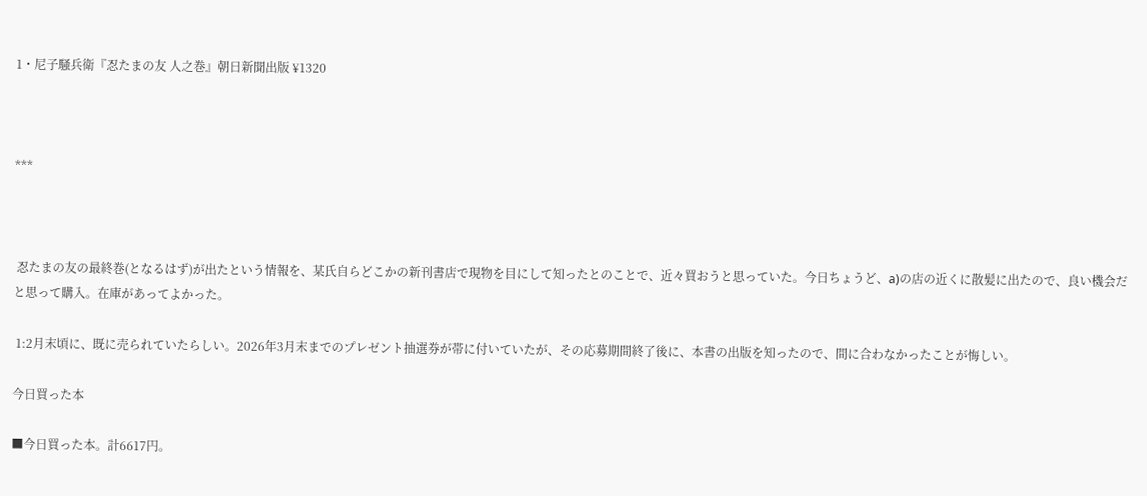1・尼子騒兵衛『忍たまの友 人之巻』朝日新聞出版 ¥1320



***



 忍たまの友の最終巻(となるはず)が出たという情報を、某氏自らどこかの新刊書店で現物を目にして知ったとのことで、近々買おうと思っていた。今日ちょうど、a)の店の近くに散髪に出たので、良い機会だと思って購入。在庫があってよかった。

 1:2月末頃に、既に売られていたらしい。2026年3月末までのプレゼント抽選券が帯に付いていたが、その応募期間終了後に、本書の出版を知ったので、間に合わなかったことが悔しい。

今日買った本

■今日買った本。計6617円。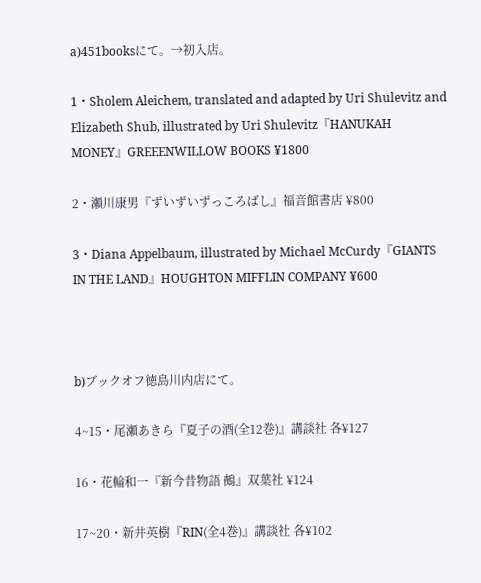a)451booksにて。→初入店。

1・Sholem Aleichem, translated and adapted by Uri Shulevitz and Elizabeth Shub, illustrated by Uri Shulevitz『HANUKAH MONEY』GREEENWILLOW BOOKS ¥1800

2・瀬川康男『ずいずいずっころばし』福音館書店 ¥800

3・Diana Appelbaum, illustrated by Michael McCurdy『GIANTS IN THE LAND』HOUGHTON MIFFLIN COMPANY ¥600



b)ブックオフ徳島川内店にて。

4~15・尾瀬あきら『夏子の酒(全12巻)』講談社 各¥127

16・花輪和一『新今昔物語 鵺』双葉社 ¥124

17~20・新井英樹『RIN(全4巻)』講談社 各¥102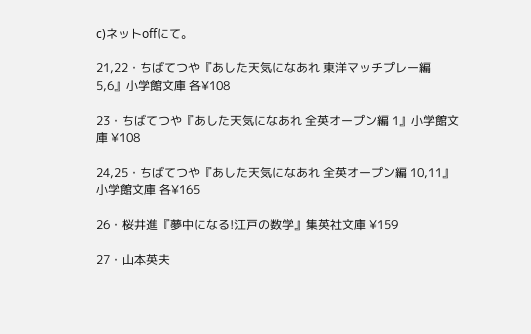c)ネットoffにて。

21,22・ちばてつや『あした天気になあれ 東洋マッチプレー編 5,6』小学館文庫 各¥108

23・ちばてつや『あした天気になあれ 全英オープン編 1』小学館文庫 ¥108

24,25・ちばてつや『あした天気になあれ 全英オープン編 10,11』小学館文庫 各¥165

26・桜井進『夢中になる!江戸の数学』集英社文庫 ¥159

27・山本英夫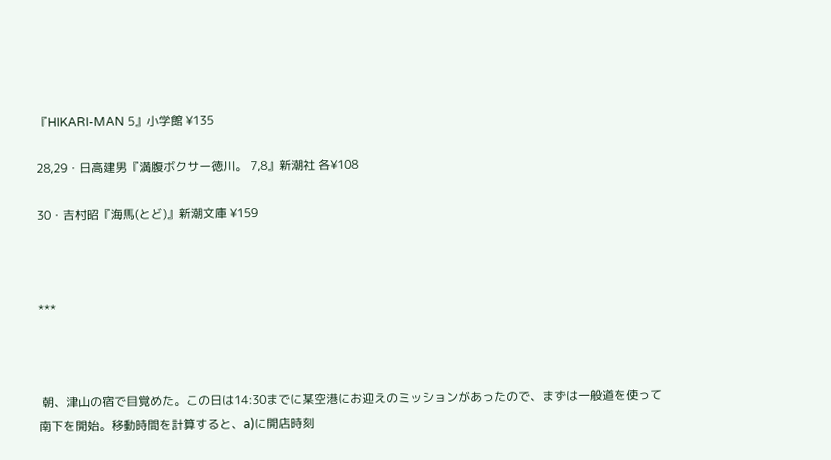『HIKARI-MAN 5』小学館 ¥135

28,29・日高建男『満腹ボクサー徳川。 7,8』新潮社 各¥108

30・吉村昭『海馬(とど)』新潮文庫 ¥159



***



 朝、津山の宿で目覚めた。この日は14:30までに某空港にお迎えのミッションがあったので、まずは一般道を使って南下を開始。移動時間を計算すると、a)に開店時刻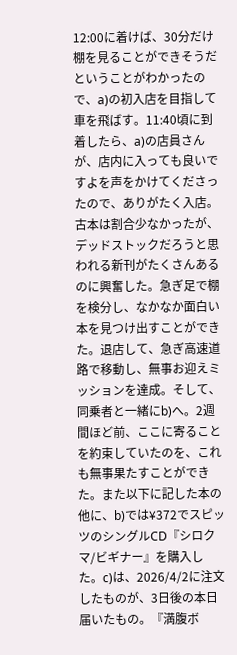12:00に着けば、30分だけ棚を見ることができそうだということがわかったので、a)の初入店を目指して車を飛ばす。11:40頃に到着したら、a)の店員さんが、店内に入っても良いですよを声をかけてくださったので、ありがたく入店。古本は割合少なかったが、デッドストックだろうと思われる新刊がたくさんあるのに興奮した。急ぎ足で棚を検分し、なかなか面白い本を見つけ出すことができた。退店して、急ぎ高速道路で移動し、無事お迎えミッションを達成。そして、同乗者と一緒にb)へ。2週間ほど前、ここに寄ることを約束していたのを、これも無事果たすことができた。また以下に記した本の他に、b)では¥372でスピッツのシングルCD『シロクマ/ビギナー』を購入した。c)は、2026/4/2に注文したものが、3日後の本日届いたもの。『満腹ボ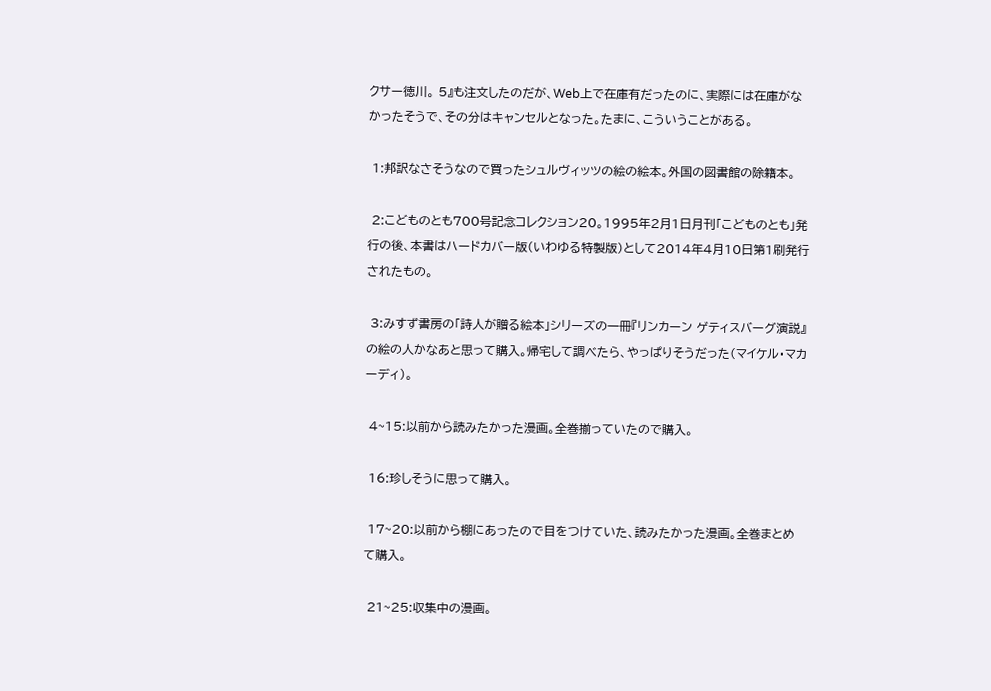クサー徳川。 5』も注文したのだが、Web上で在庫有だったのに、実際には在庫がなかったそうで、その分はキャンセルとなった。たまに、こういうことがある。

 1:邦訳なさそうなので買ったシュルヴィッツの絵の絵本。外国の図書館の除籍本。

 2:こどものとも700号記念コレクション20。1995年2月1日月刊「こどものとも」発行の後、本書はハードカバー版(いわゆる特製版)として2014年4月10日第1刷発行されたもの。

 3:みすず書房の「詩人が贈る絵本」シリーズの一冊『リンカーン ゲティスバーグ演説』の絵の人かなあと思って購入。帰宅して調べたら、やっぱりそうだった(マイケル・マカーディ)。

 4~15:以前から読みたかった漫画。全巻揃っていたので購入。

 16:珍しそうに思って購入。

 17~20:以前から棚にあったので目をつけていた、読みたかった漫画。全巻まとめて購入。

 21~25:収集中の漫画。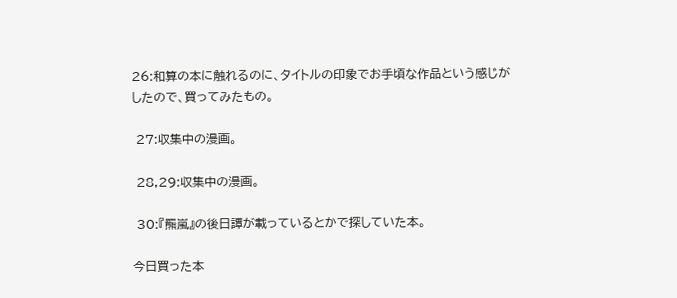26:和算の本に触れるのに、タイトルの印象でお手頃な作品という感じがしたので、買ってみたもの。

 27:収集中の漫画。

 28,29:収集中の漫画。

 30:『羆嵐』の後日譚が載っているとかで探していた本。

今日買った本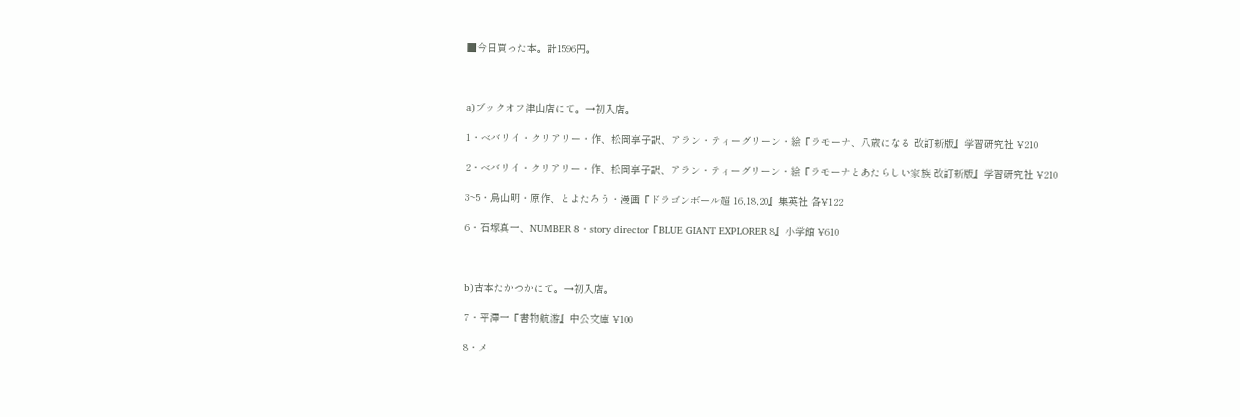■今日買った本。計1596円。



a)ブックオフ津山店にて。→初入店。

1・ベバリイ・クリアリー・作、松岡享子訳、アラン・ティーグリーン・絵『ラモーナ、八歳になる 改訂新版』学習研究社 ¥210

2・ベバリイ・クリアリー・作、松岡享子訳、アラン・ティーグリーン・絵『ラモーナとあたらしい家族 改訂新版』学習研究社 ¥210

3~5・鳥山明・原作、とよたろう・漫画『ドラゴンボール超 16,18,20』集英社 各¥122

6・石塚真一、NUMBER 8・story director『BLUE GIANT EXPLORER 8』小学館 ¥610



b)古本たかつかにて。→初入店。

7・平澤一『書物航游』中公文庫 ¥100

8・メ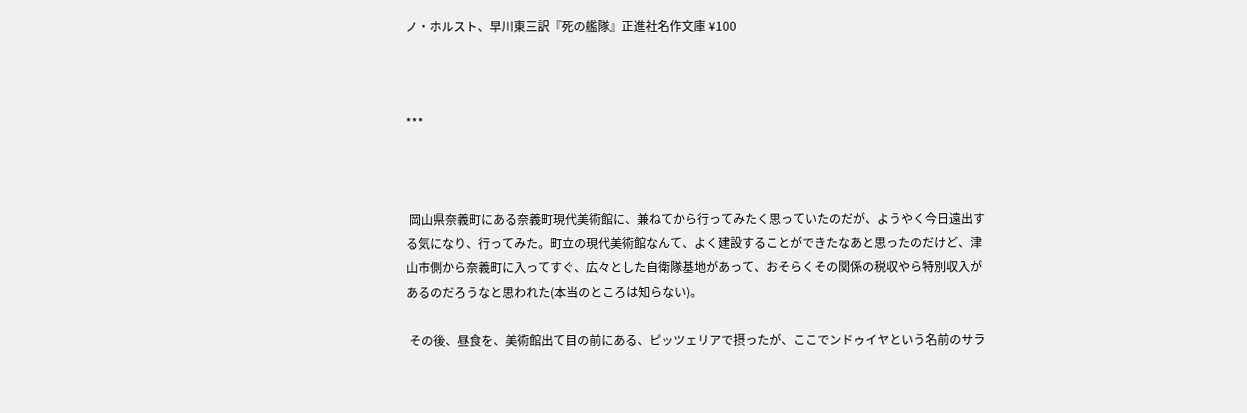ノ・ホルスト、早川東三訳『死の艦隊』正進社名作文庫 ¥100



***



 岡山県奈義町にある奈義町現代美術館に、兼ねてから行ってみたく思っていたのだが、ようやく今日遠出する気になり、行ってみた。町立の現代美術館なんて、よく建設することができたなあと思ったのだけど、津山市側から奈義町に入ってすぐ、広々とした自衛隊基地があって、おそらくその関係の税収やら特別収入があるのだろうなと思われた(本当のところは知らない)。

 その後、昼食を、美術館出て目の前にある、ピッツェリアで摂ったが、ここでンドゥイヤという名前のサラ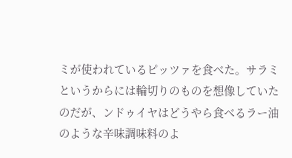ミが使われているピッツァを食べた。サラミというからには輪切りのものを想像していたのだが、ンドゥイヤはどうやら食べるラー油のような辛味調味料のよ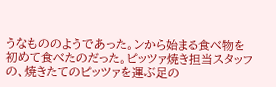うなもののようであった。ンから始まる食べ物を初めて食べたのだった。ピッツァ焼き担当スタッフの、焼きたてのピッツァを運ぶ足の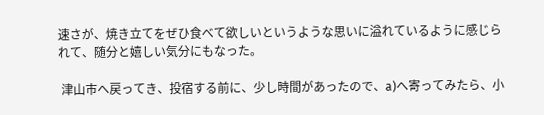速さが、焼き立てをぜひ食べて欲しいというような思いに溢れているように感じられて、随分と嬉しい気分にもなった。

 津山市へ戻ってき、投宿する前に、少し時間があったので、a)へ寄ってみたら、小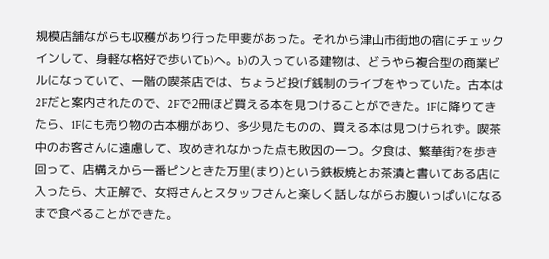規模店舗ながらも収穫があり行った甲斐があった。それから津山市街地の宿にチェックインして、身軽な格好で歩いてb)へ。b)の入っている建物は、どうやら複合型の商業ビルになっていて、一階の喫茶店では、ちょうど投げ銭制のライブをやっていた。古本は2Fだと案内されたので、2Fで2冊ほど買える本を見つけることができた。1Fに降りてきたら、1Fにも売り物の古本棚があり、多少見たものの、買える本は見つけられず。喫茶中のお客さんに遠慮して、攻めきれなかった点も敗因の一つ。夕食は、繁華街?を歩き回って、店構えから一番ピンときた万里(まり)という鉄板焼とお茶漬と書いてある店に入ったら、大正解で、女将さんとスタッフさんと楽しく話しながらお腹いっぱいになるまで食べることができた。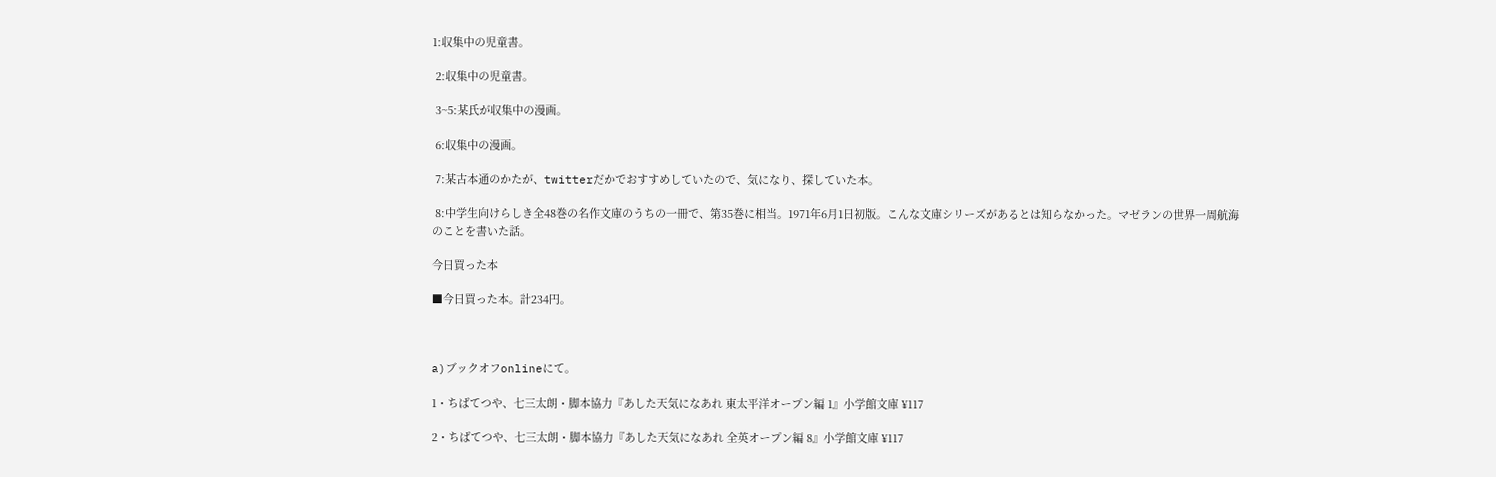1:収集中の児童書。

 2:収集中の児童書。

 3~5:某氏が収集中の漫画。

 6:収集中の漫画。

 7:某古本通のかたが、twitterだかでおすすめしていたので、気になり、探していた本。

 8:中学生向けらしき全48巻の名作文庫のうちの一冊で、第35巻に相当。1971年6月1日初版。こんな文庫シリーズがあるとは知らなかった。マゼランの世界一周航海のことを書いた話。

今日買った本

■今日買った本。計234円。



a)ブックオフonlineにて。

1・ちばてつや、七三太朗・脚本協力『あした天気になあれ 東太平洋オープン編 1』小学館文庫 ¥117

2・ちばてつや、七三太朗・脚本協力『あした天気になあれ 全英オープン編 8』小学館文庫 ¥117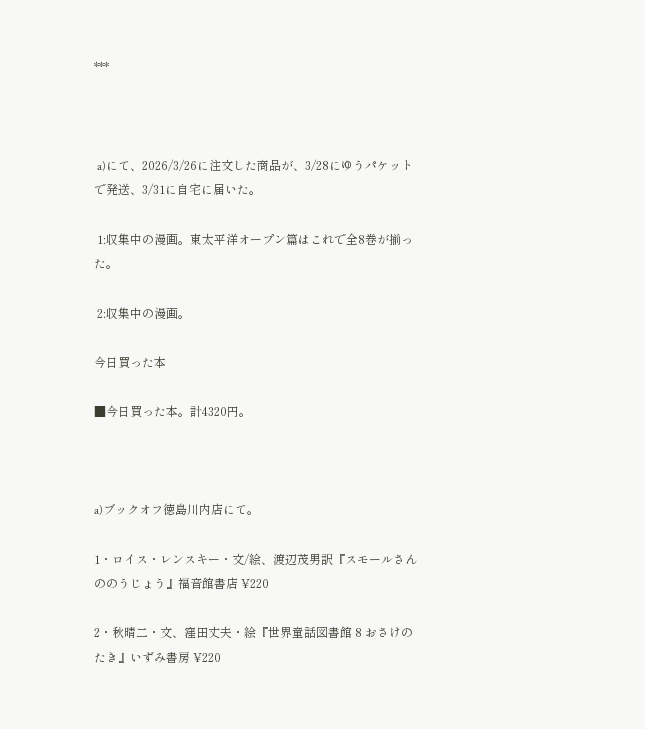***



 a)にて、2026/3/26に注文した商品が、3/28にゆうパケットで発送、3/31に自宅に届いた。

 1:収集中の漫画。東太平洋オープン篇はこれで全8巻が揃った。

 2:収集中の漫画。

今日買った本

■今日買った本。計4320円。



a)ブックオフ徳島川内店にて。

1・ロイス・レンスキー・文/絵、渡辺茂男訳『スモールさんののうじょう』福音館書店 ¥220

2・秋晴二・文、窪田丈夫・絵『世界童話図書館 8 おさけのたき』いずみ書房 ¥220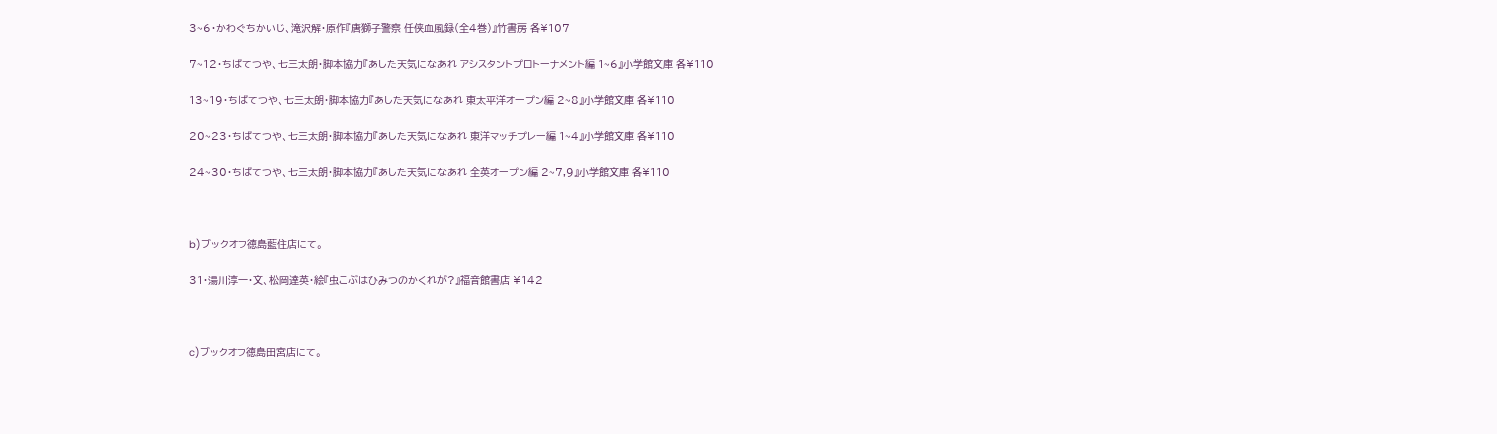3~6・かわぐちかいじ、滝沢解・原作『唐獅子警察 任侠血風録(全4巻)』竹書房 各¥107

7~12・ちばてつや、七三太朗・脚本協力『あした天気になあれ アシスタントプロトーナメント編 1~6』小学館文庫 各¥110

13~19・ちばてつや、七三太朗・脚本協力『あした天気になあれ 東太平洋オープン編 2~8』小学館文庫 各¥110

20~23・ちばてつや、七三太朗・脚本協力『あした天気になあれ 東洋マッチプレー編 1~4』小学館文庫 各¥110

24~30・ちばてつや、七三太朗・脚本協力『あした天気になあれ 全英オープン編 2~7,9』小学館文庫 各¥110



b)ブックオフ徳島藍住店にて。

31・湯川淳一・文、松岡達英・絵『虫こぶはひみつのかくれが?』福音館書店 ¥142



c)ブックオフ徳島田宮店にて。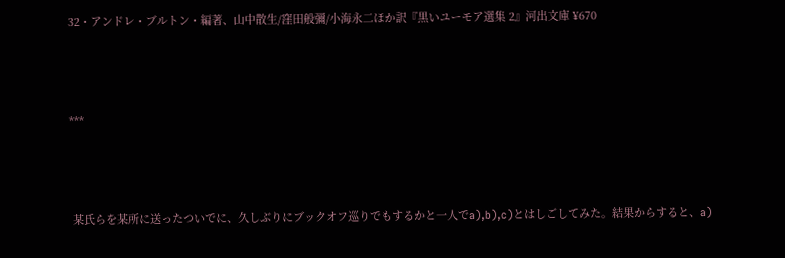32・アンドレ・ブルトン・編著、山中散生/窪田般彌/小海永二ほか訳『黒いユーモア選集 2』河出文庫 ¥670



***



 某氏らを某所に送ったついでに、久しぶりにブックオフ巡りでもするかと一人でa),b),c)とはしごしてみた。結果からすると、a)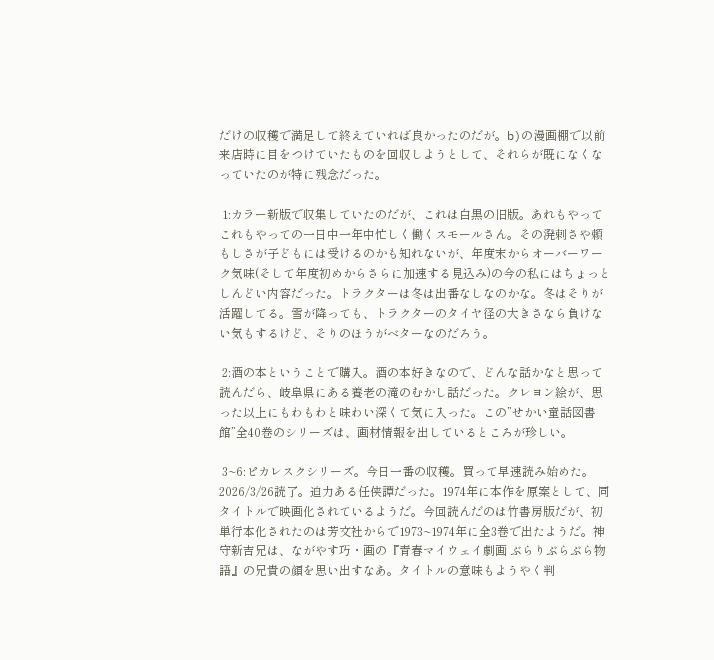だけの収穫で満足して終えていれば良かったのだが。b)の漫画棚で以前来店時に目をつけていたものを回収しようとして、それらが既になくなっていたのが特に残念だった。

 1:カラー新版で収集していたのだが、これは白黒の旧版。あれもやってこれもやっての一日中一年中忙しく働くスモールさん。その溌剌さや頼もしさが子どもには受けるのかも知れないが、年度末からオーバーワーク気味(そして年度初めからさらに加速する見込み)の今の私にはちょっとしんどい内容だった。トラクターは冬は出番なしなのかな。冬はそりが活躍してる。雪が降っても、トラクターのタイヤ径の大きさなら負けない気もするけど、そりのほうがベターなのだろう。

 2:酒の本ということで購入。酒の本好きなので、どんな話かなと思って読んだら、岐阜県にある養老の滝のむかし話だった。クレヨン絵が、思った以上にもわもわと味わい深くて気に入った。この”せかい童話図書館”全40巻のシリーズは、画材情報を出しているところが珍しい。

 3~6:ピカレスクシリーズ。今日一番の収穫。買って早速読み始めた。2026/3/26読了。迫力ある任侠譚だった。1974年に本作を原案として、同タイトルで映画化されているようだ。今回読んだのは竹書房版だが、初単行本化されたのは芳文社からで1973~1974年に全3巻で出たようだ。神守新吉兄は、ながやす巧・画の『青春マイウェイ劇画 ぶらりぶらぶら物語』の兄貴の顔を思い出すなあ。タイトルの意味もようやく判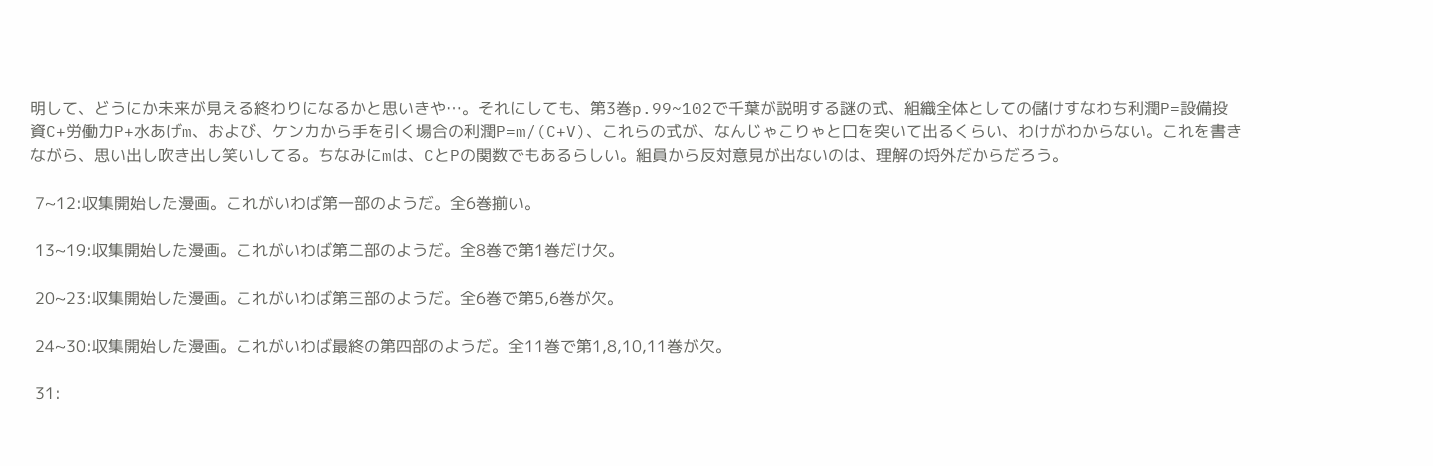明して、どうにか未来が見える終わりになるかと思いきや…。それにしても、第3巻p.99~102で千葉が説明する謎の式、組織全体としての儲けすなわち利潤P=設備投資C+労働力P+水あげm、および、ケンカから手を引く場合の利潤P=m/(C+V)、これらの式が、なんじゃこりゃと口を突いて出るくらい、わけがわからない。これを書きながら、思い出し吹き出し笑いしてる。ちなみにmは、CとPの関数でもあるらしい。組員から反対意見が出ないのは、理解の埒外だからだろう。

 7~12:収集開始した漫画。これがいわば第一部のようだ。全6巻揃い。

 13~19:収集開始した漫画。これがいわば第二部のようだ。全8巻で第1巻だけ欠。

 20~23:収集開始した漫画。これがいわば第三部のようだ。全6巻で第5,6巻が欠。

 24~30:収集開始した漫画。これがいわば最終の第四部のようだ。全11巻で第1,8,10,11巻が欠。

 31: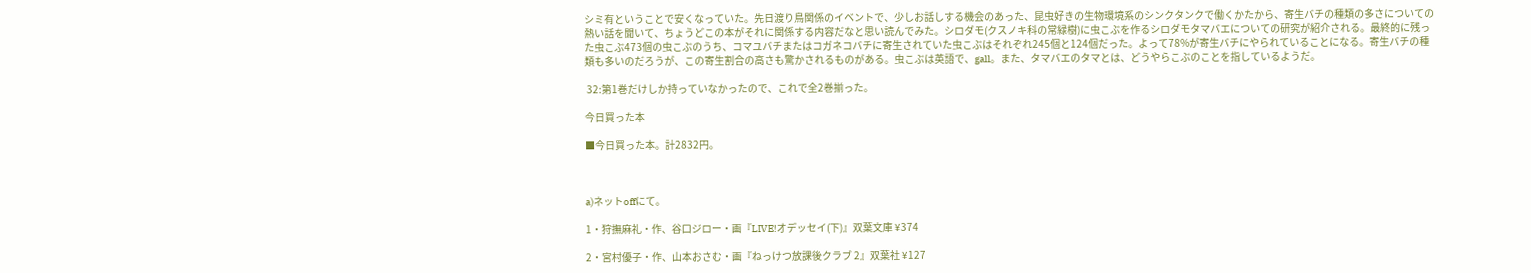シミ有ということで安くなっていた。先日渡り鳥関係のイベントで、少しお話しする機会のあった、昆虫好きの生物環境系のシンクタンクで働くかたから、寄生バチの種類の多さについての熱い話を聞いて、ちょうどこの本がそれに関係する内容だなと思い読んでみた。シロダモ(クスノキ科の常緑樹)に虫こぶを作るシロダモタマバエについての研究が紹介される。最終的に残った虫こぶ473個の虫こぶのうち、コマユバチまたはコガネコバチに寄生されていた虫こぶはそれぞれ245個と124個だった。よって78%が寄生バチにやられていることになる。寄生バチの種類も多いのだろうが、この寄生割合の高さも驚かされるものがある。虫こぶは英語で、gall。また、タマバエのタマとは、どうやらこぶのことを指しているようだ。

 32:第1巻だけしか持っていなかったので、これで全2巻揃った。

今日買った本

■今日買った本。計2832円。



a)ネットoffにて。

1・狩撫麻礼・作、谷口ジロー・画『LIVE!オデッセイ(下)』双葉文庫 ¥374

2・宮村優子・作、山本おさむ・画『ねっけつ放課後クラブ 2』双葉社 ¥127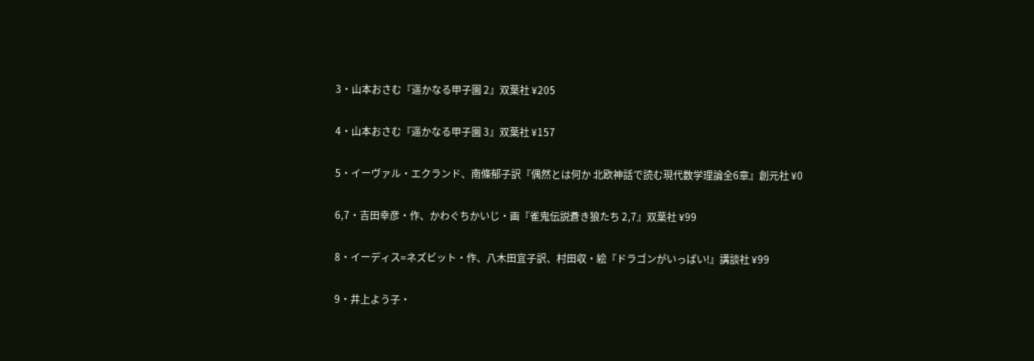3・山本おさむ『遥かなる甲子園 2』双葉社 ¥205

4・山本おさむ『遥かなる甲子園 3』双葉社 ¥157

5・イーヴァル・エクランド、南條郁子訳『偶然とは何か 北欧神話で読む現代数学理論全6章』創元社 ¥0

6,7・吉田幸彦・作、かわぐちかいじ・画『雀鬼伝説蒼き狼たち 2,7』双葉社 ¥99

8・イーディス=ネズビット・作、八木田宜子訳、村田収・絵『ドラゴンがいっぱい!』講談社 ¥99

9・井上よう子・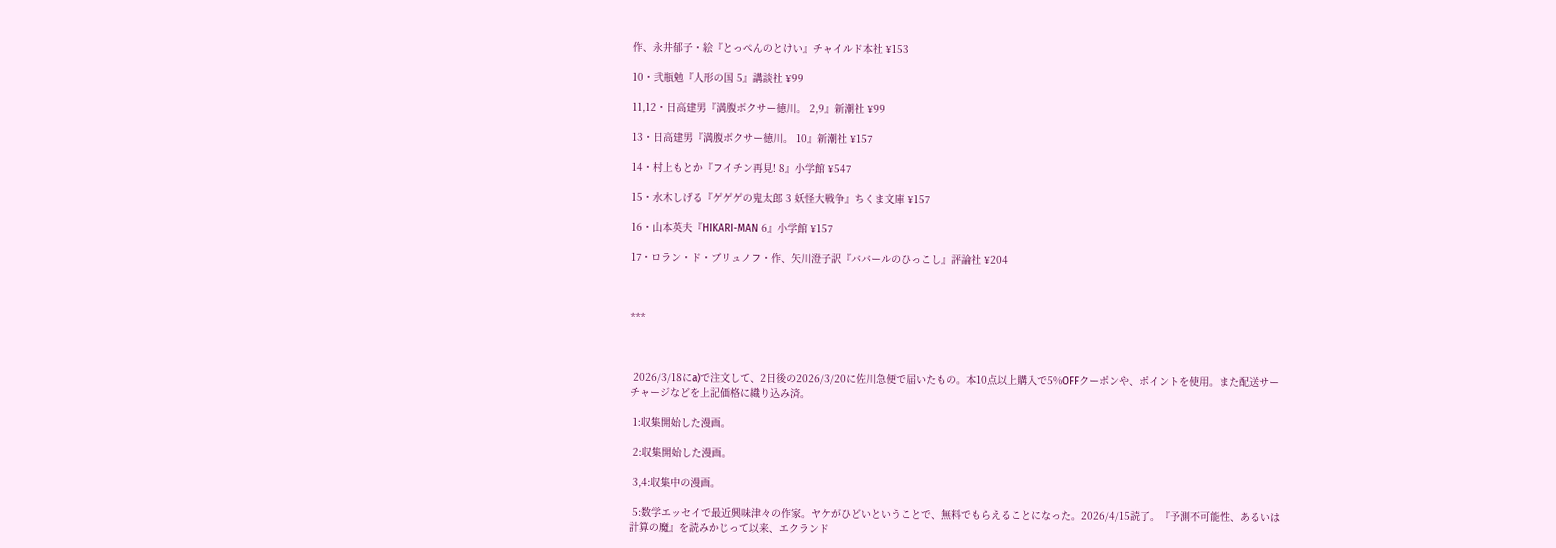作、永井郁子・絵『とっぺんのとけい』チャイルド本社 ¥153

10・弐瓶勉『人形の国 5』講談社 ¥99

11,12・日高建男『満腹ボクサー徳川。 2,9』新潮社 ¥99

13・日高建男『満腹ボクサー徳川。 10』新潮社 ¥157

14・村上もとか『フイチン再見! 8』小学館 ¥547

15・水木しげる『ゲゲゲの鬼太郎 3 妖怪大戦争』ちくま文庫 ¥157

16・山本英夫『HIKARI-MAN 6』小学館 ¥157

17・ロラン・ド・ブリュノフ・作、矢川澄子訳『ババールのひっこし』評論社 ¥204



***



 2026/3/18にa)で注文して、2日後の2026/3/20に佐川急便で届いたもの。本10点以上購入で5%OFFクーポンや、ポイントを使用。また配送サーチャージなどを上記価格に織り込み済。

 1:収集開始した漫画。

 2:収集開始した漫画。

 3,4:収集中の漫画。

 5:数学エッセイで最近興味津々の作家。ヤケがひどいということで、無料でもらえることになった。2026/4/15読了。『予測不可能性、あるいは計算の魔』を読みかじって以来、エクランド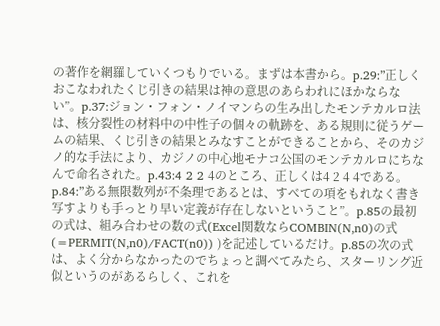の著作を網羅していくつもりでいる。まずは本書から。p.29:”正しくおこなわれたくじ引きの結果は神の意思のあらわれにほかならない”。p.37:ジョン・フォン・ノイマンらの生み出したモンテカルロ法は、核分裂性の材料中の中性子の個々の軌跡を、ある規則に従うゲームの結果、くじ引きの結果とみなすことができることから、そのカジノ的な手法により、カジノの中心地モナコ公国のモンテカルロにちなんで命名された。p.43:4 2 2 4のところ、正しくは4 2 4 4である。p.84:”ある無限数列が不条理であるとは、すべての項をもれなく書き写すよりも手っとり早い定義が存在しないということ”。p.85の最初の式は、組み合わせの数の式(Excel関数ならCOMBIN(N,n0)の式(=PERMIT(N,n0)/FACT(n0)) )を記述しているだけ。p.85の次の式は、よく分からなかったのでちょっと調べてみたら、スターリング近似というのがあるらしく、これを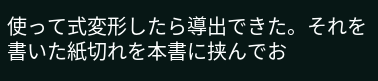使って式変形したら導出できた。それを書いた紙切れを本書に挟んでお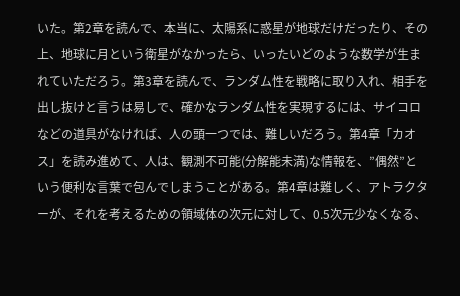いた。第2章を読んで、本当に、太陽系に惑星が地球だけだったり、その上、地球に月という衛星がなかったら、いったいどのような数学が生まれていただろう。第3章を読んで、ランダム性を戦略に取り入れ、相手を出し抜けと言うは易しで、確かなランダム性を実現するには、サイコロなどの道具がなければ、人の頭一つでは、難しいだろう。第4章「カオス」を読み進めて、人は、観測不可能(分解能未満)な情報を、”偶然”という便利な言葉で包んでしまうことがある。第4章は難しく、アトラクターが、それを考えるための領域体の次元に対して、0.5次元少なくなる、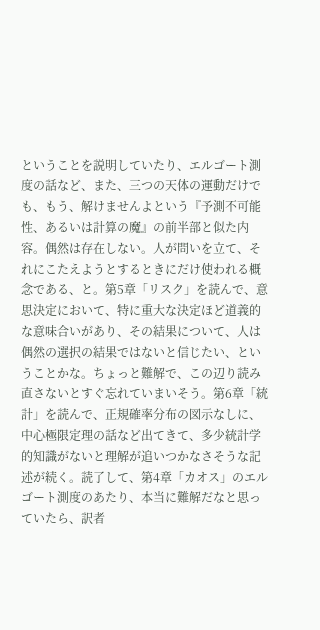ということを説明していたり、エルゴート測度の話など、また、三つの天体の運動だけでも、もう、解けませんよという『予測不可能性、あるいは計算の魔』の前半部と似た内容。偶然は存在しない。人が問いを立て、それにこたえようとするときにだけ使われる概念である、と。第5章「リスク」を読んで、意思決定において、特に重大な決定ほど道義的な意味合いがあり、その結果について、人は偶然の選択の結果ではないと信じたい、ということかな。ちょっと難解で、この辺り読み直さないとすぐ忘れていまいそう。第6章「統計」を読んで、正規確率分布の図示なしに、中心極限定理の話など出てきて、多少統計学的知識がないと理解が追いつかなさそうな記述が続く。読了して、第4章「カオス」のエルゴート測度のあたり、本当に難解だなと思っていたら、訳者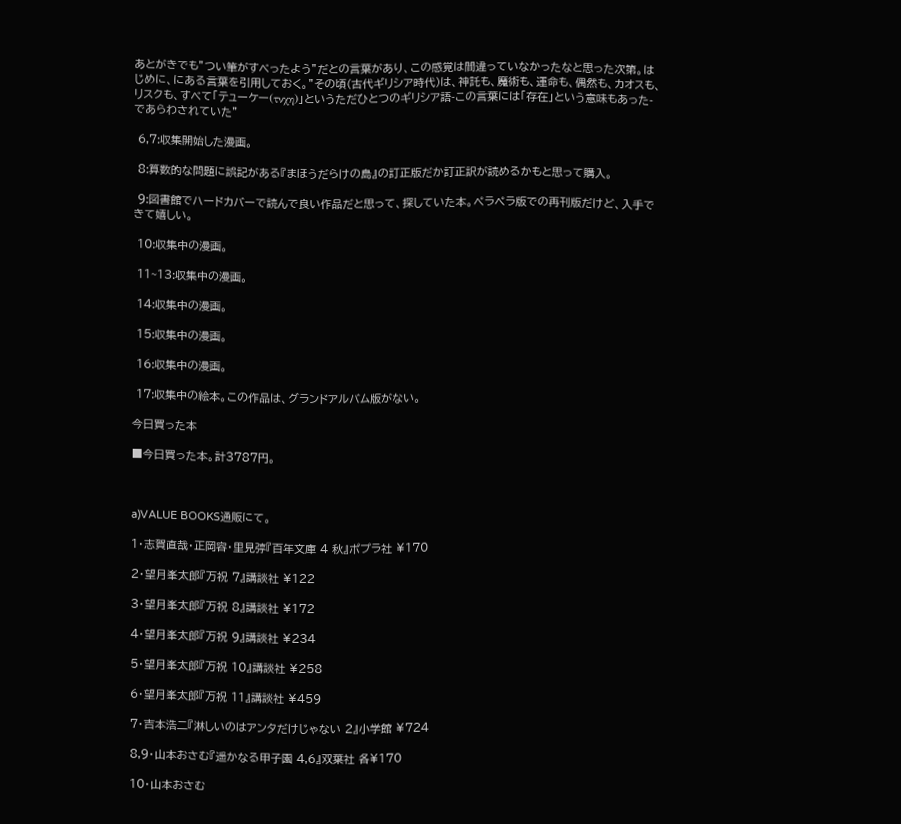あとがきでも”つい筆がすべったよう”だとの言葉があり、この感覚は間違っていなかったなと思った次第。はじめに、にある言葉を引用しておく。”その頃(古代ギリシア時代)は、神託も、魔術も、運命も、偶然も、カオスも、リスクも、すべて「テューケー(τνχη)」というただひとつのギリシア語-この言葉には「存在」という意味もあった-であらわされていた”

 6,7:収集開始した漫画。

 8:算数的な問題に誤記がある『まほうだらけの島』の訂正版だか訂正訳が読めるかもと思って購入。

 9:図書館でハードカバーで読んで良い作品だと思って、探していた本。ペラペラ版での再刊版だけど、入手できて嬉しい。

 10:収集中の漫画。

 11~13:収集中の漫画。

 14:収集中の漫画。

 15:収集中の漫画。

 16:収集中の漫画。

 17:収集中の絵本。この作品は、グランドアルバム版がない。

今日買った本

■今日買った本。計3787円。



a)VALUE BOOKS通販にて。

1・志賀直哉・正岡容・里見弴『百年文庫 4 秋』ポプラ社 ¥170

2・望月峯太郎『万祝 7』講談社 ¥122

3・望月峯太郎『万祝 8』講談社 ¥172

4・望月峯太郎『万祝 9』講談社 ¥234

5・望月峯太郎『万祝 10』講談社 ¥258

6・望月峯太郎『万祝 11』講談社 ¥459

7・吉本浩二『淋しいのはアンタだけじゃない 2』小学館 ¥724

8,9・山本おさむ『遥かなる甲子園 4,6』双葉社 各¥170

10・山本おさむ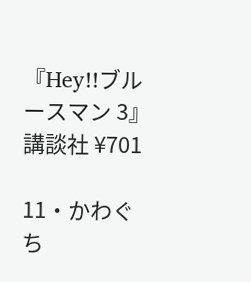『Hey!!ブルースマン 3』講談社 ¥701

11・かわぐち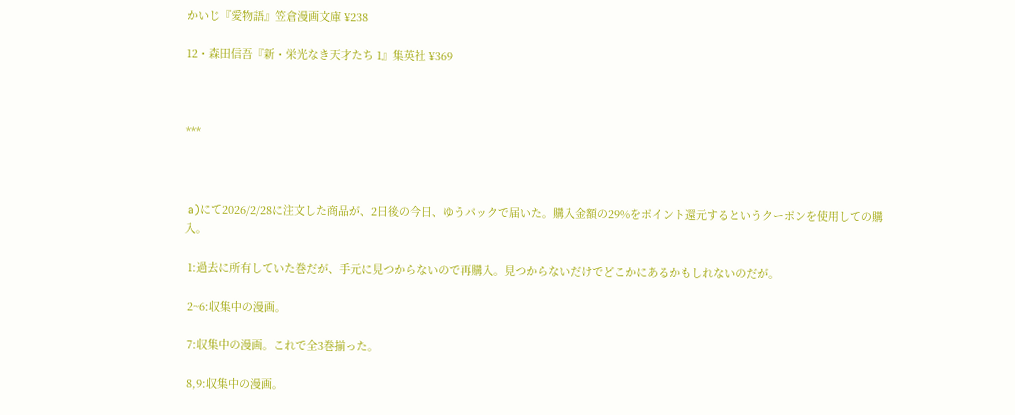かいじ『愛物語』笠倉漫画文庫 ¥238

12・森田信吾『新・栄光なき天才たち 1』集英社 ¥369



***



 a)にて2026/2/28に注文した商品が、2日後の今日、ゆうパックで届いた。購入金額の29%をポイント還元するというクーポンを使用しての購入。

 1:過去に所有していた巻だが、手元に見つからないので再購入。見つからないだけでどこかにあるかもしれないのだが。

 2~6:収集中の漫画。

 7:収集中の漫画。これで全3巻揃った。

 8,9:収集中の漫画。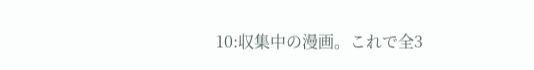10:収集中の漫画。これで全3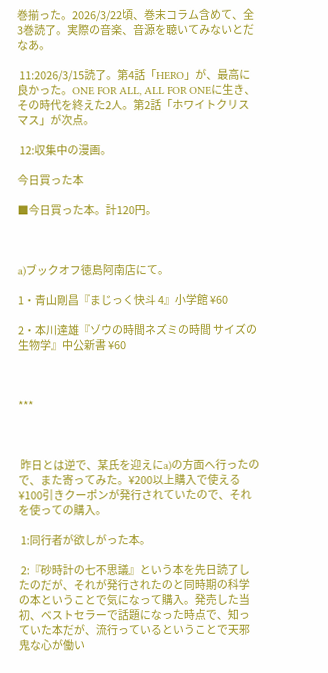巻揃った。2026/3/22頃、巻末コラム含めて、全3巻読了。実際の音楽、音源を聴いてみないとだなあ。

 11:2026/3/15読了。第4話「HERO」が、最高に良かった。ONE FOR ALL, ALL FOR ONEに生き、その時代を終えた2人。第2話「ホワイトクリスマス」が次点。

 12:収集中の漫画。

今日買った本

■今日買った本。計120円。



a)ブックオフ徳島阿南店にて。

1・青山剛昌『まじっく快斗 4』小学館 ¥60

2・本川達雄『ゾウの時間ネズミの時間 サイズの生物学』中公新書 ¥60



***



 昨日とは逆で、某氏を迎えにa)の方面へ行ったので、また寄ってみた。¥200以上購入で使える¥100引きクーポンが発行されていたので、それを使っての購入。

 1:同行者が欲しがった本。

 2:『砂時計の七不思議』という本を先日読了したのだが、それが発行されたのと同時期の科学の本ということで気になって購入。発売した当初、ベストセラーで話題になった時点で、知っていた本だが、流行っているということで天邪鬼な心が働い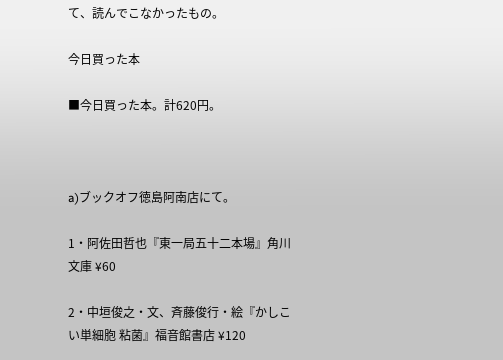て、読んでこなかったもの。

今日買った本

■今日買った本。計620円。



a)ブックオフ徳島阿南店にて。

1・阿佐田哲也『東一局五十二本場』角川文庫 ¥60

2・中垣俊之・文、斉藤俊行・絵『かしこい単細胞 粘菌』福音館書店 ¥120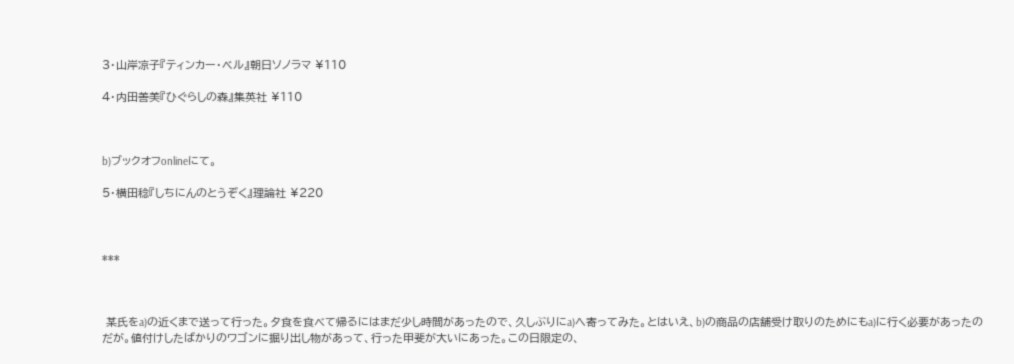3・山岸凉子『ティンカー・ベル』朝日ソノラマ ¥110

4・内田善美『ひぐらしの森』集英社 ¥110



b)ブックオフonlineにて。

5・横田稔『しちにんのとうぞく』理論社 ¥220



***



 某氏をa)の近くまで送って行った。夕食を食べて帰るにはまだ少し時間があったので、久しぶりにa)へ寄ってみた。とはいえ、b)の商品の店舗受け取りのためにもa)に行く必要があったのだが。値付けしたばかりのワゴンに掘り出し物があって、行った甲斐が大いにあった。この日限定の、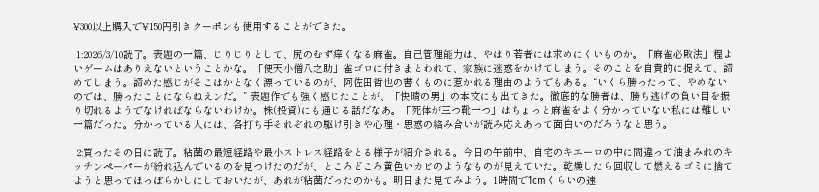¥300以上購入で¥150円引きクーポンも使用することができた。

 1:2026/3/10読了。表題の一篇、じりじりとして、尻のむず痒くなる麻雀。自己管理能力は、やはり若者には求めにくいものか。「麻雀必敗法」程よいゲームはありえないということかな。「便天小僧八之助」雀ゴロに付きまとわれて、家族に迷惑をかけてしまう。そのことを自責的に捉えて、諦めてしまう。諦めた感じがそこはかとなく漂っているのが、阿佐田哲也の書くものに惹かれる理由のようでもある。“いくら勝ったって、やめないのでは、勝ったことにならねえンだ。” 表題作でも強く感じたことが、「快晴の男」の本文にも出てきた。徹底的な勝者は、勝ち逃げの負い目を振り切れるようでなければならないわけか。株(投資)にも通じる話だなあ。「死体が三つ靴一つ」はちょっと麻雀をよく分かっていない私には難しい一篇だった。分かっている人には、各打ち手それぞれの駆け引きや心理・思惑の絡み合いが読み応えあって面白いのだろうなと思う。

 2:買ったその日に読了。粘菌の最短経路や最小ストレス経路をとる様子が紹介される。今日の午前中、自宅のキエーロの中に間違って油まみれのキッチンペーパーが紛れ込んでいるのを見つけたのだが、ところどころ黄色いカビのようなものが見えていた。乾燥したら回収して燃えるゴミに捨てようと思ってほっぽらかしにしておいたが、あれが粘菌だったのかも。明日また見てみよう。1時間で1cmくらいの速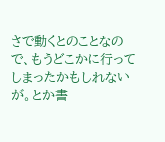さで動くとのことなので、もうどこかに行ってしまったかもしれないが。とか書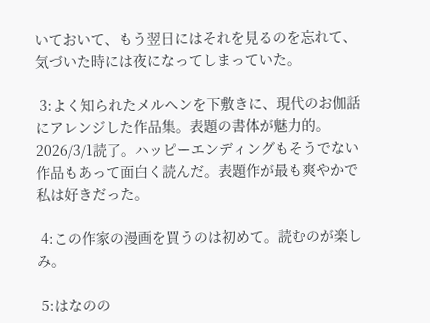いておいて、もう翌日にはそれを見るのを忘れて、気づいた時には夜になってしまっていた。

 3:よく知られたメルヘンを下敷きに、現代のお伽話にアレンジした作品集。表題の書体が魅力的。2026/3/1読了。ハッピーエンディングもそうでない作品もあって面白く読んだ。表題作が最も爽やかで私は好きだった。

 4:この作家の漫画を買うのは初めて。読むのが楽しみ。

 5:はなのの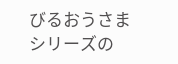びるおうさまシリーズの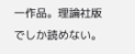一作品。理論社版でしか読めない。